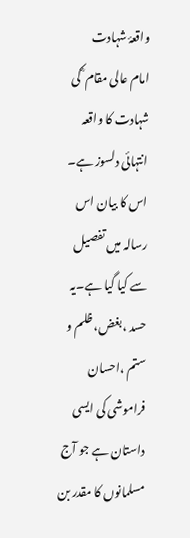واقعۂ شہادت
امام عالی مقام ؓ کی شہادت کا واقعہ انتہائی دلسوز ہے۔ اس کا بیان اس رسالہ میں تفصیل سے کیا گیا ہے۔یہ حسد ،بغض، ظلم و ستم ،احسان فراموشی کی ایسی داستان ہے جو آج مسلمانوں کا مقدر بن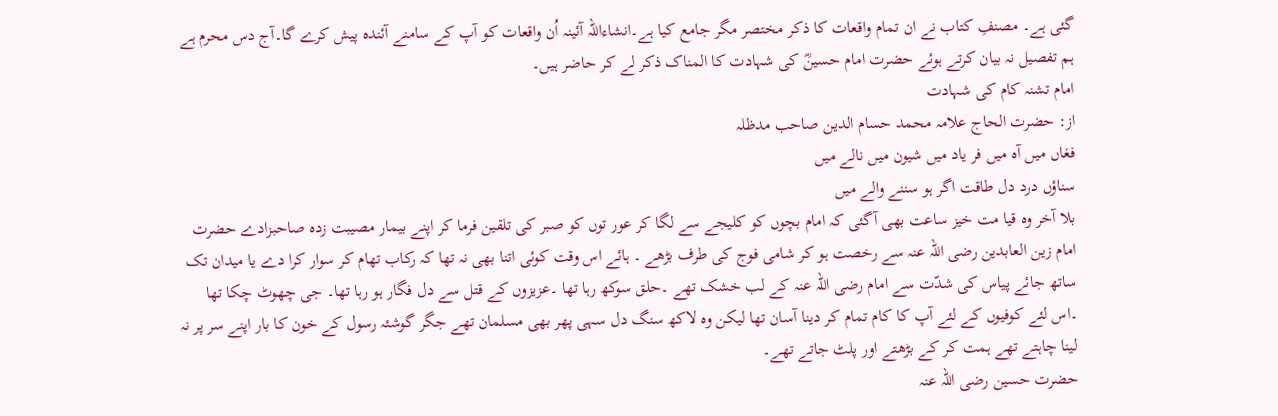گئی ہے۔ مصنفِ کتاب نے ان تمام واقعات کا ذکر مختصر مگر جامع کیا ہے۔انشاءاللہ آئینہ اُن واقعات کو آپ کے سامنے آئندہ پیش کرے گا۔آج دس محرم ہے ہم تفصیل نہ بیان کرتے ہوئے حضرت امام حسینؓ کی شہادت کا المناک ذکر لے کر حاضر ہیں۔
امام تشنہ کام کی شہادت
از: حضرت الحاج علامہ محمد حسام الدین صاحب مدظلہ
فغاں میں آہ میں فر یاد میں شیون میں نالے میں
سناؤں درد دل طاقت اگر ہو سننے والے میں
بلا آخر وہ قیا مت خیز ساعت بھی آگئی کہ امام بچوں کو کلیجے سے لگا کر عور توں کو صبر کی تلقین فرما کر اپنے بیمار مصیبت زدہ صاحبزادے حضرت امام زین العابدین رضی اللہ عنہ سے رخصت ہو کر شامی فوج کی طرف بڑھے ۔ ہائے اس وقت کوئی اتنا بھی نہ تھا کہ رکاب تھام کر سوار کرا دے یا میدان تک ساتھ جائے پیاس کی شدّت سے امام رضی اللہ عنہ کے لب خشک تھے ۔حلق سوکھ رہا تھا ۔عزیزوں کے قتل سے دل فگار ہو رہا تھا۔ جی چھوٹ چکا تھا ۔اس لئے کوفیوں کے لئے آپ کا کام تمام کر دینا آسان تھا لیکن وہ لاکھ سنگ دل سہی پھر بھی مسلمان تھے جگر گوشئہ رسول کے خون کا بار اپنے سر پر نہ لینا چاہتے تھے ہمت کر کے بڑھتے اور پلٹ جاتے تھے۔
حضرت حسین رضی اللہ عنہ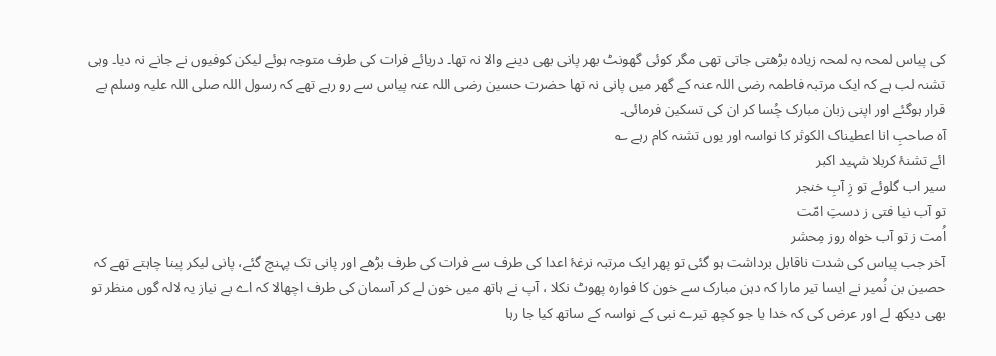کی پیاس لمحہ بہ لمحہ زیادہ بڑھتی جاتی تھی مگر کوئی گھونٹ بھر پانی بھی دینے والا نہ تھا۔ دریائے فرات کی طرف متوجہ ہوئے لیکن کوفیوں نے جانے نہ دیا۔ وہی تشنہ لب ہے کہ ایک مرتبہ فاطمہ رضی اللہ عنہ کے گھر میں پانی نہ تھا حضرت حسین رضی اللہ عنہ پیاس سے رو رہے تھے کہ رسول اللہ صلی اللہ علیہ وسلم بے قرار ہوگئے اور اپنی زبان مبارک چُسا کر ان کی تسکین فرمائی۔
آہ صاحبِ انا اعطیناک الکوثر کا نواسہ اور یوں تشنہ کام رہے ؎
ائے تشنۂ کربلا شہید اکبر
سیر اب گلوئے تو زِ آبِ خنجر
تو آب نیا فتی ز دستِ امّت
اُمت ز تو آب خواہ روز مِحشر
آخر جب پیاس کی شدت ناقابل برداشت ہو گئی تو پھر ایک مرتبہ نرغۂ اعدا کی طرف سے فرات کی طرف بڑھے اور پانی تک پہنچ گئے، پانی لیکر پینا چاہتے تھے کہ حصین بن نُمیر نے ایسا تیر مارا کہ دہن مبارک سے خون کا فوارہ پھوٹ نکلا ، آپ نے ہاتھ میں خون لے کر آسمان کی طرف اچھالا کہ اے بے نیاز یہ لالہ گوں منظر تو بھی دیکھ لے اور عرض کی کہ خدا یا جو کچھ تیرے نبی کے نواسہ کے ساتھ کیا جا رہا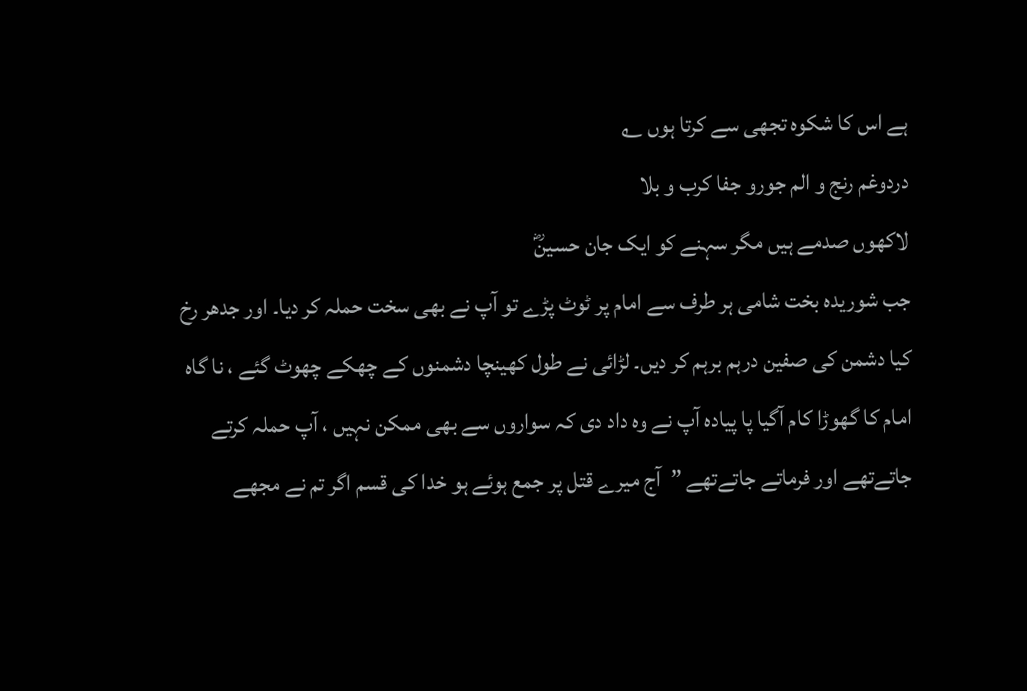ہے اس کا شکوہ تجھی سے کرتا ہوں ؎
دردوغم رنج و الم جورو جفا کرب و بلا
لاکھوں صدمے ہیں مگر سہنے کو ایک جان حسینؓ
جب شوریدہ بخت شامی ہر طرف سے امام پر ٹوٹ پڑے تو آپ نے بھی سخت حملہ کر دیا۔ اور جدھر رخ کیا دشمن کی صفین درہم برہم کر دیں۔ لڑائی نے طول کھینچا دشمنوں کے چھکے چھوٹ گئے ، نا گاہ امام کا گھوڑا کام آگیا پا پیادہ آپ نے وہ داد دی کہ سواروں سے بھی ممکن نہیں ، آپ حملہ کرتے جاتےتھے اور فرماتے جاتےتھے ”آج میرے قتل پر جمع ہوئے ہو خدا کی قسم اگر تم نے مجھے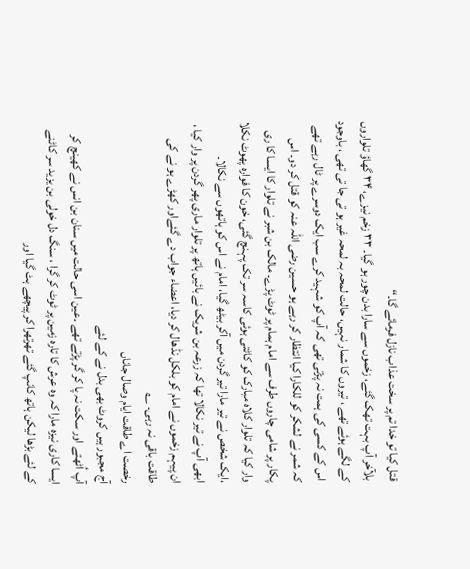قتل کیا تو خدا تم پر سخت عذاب نازل فرمائے گا۔“
بلآخر آپ بہت تھک گئے، زخموں سے سارا بدن چور ہو گیا۔ ۳۳ زخم نیزے، ۳۴ گھاؤ تلواروں کے لگے ہوئے تھے ، تیروں کا شمار نہیں، حالت لمحہ بہ لمحہ غیر ہو تی جا تی تھی ، باوجود اس کے کسی کی ہمت نہ پڑتی تھی کہ آپ کو شہید کرے سب ایک دوسرے پر ٹال رہے تھے کہ شمر نے لشکر کو للکارا کیا انتظار کر رہے ہو حسین رضی اللہ عنہ کو قتل کر دو۔ اس پکار پر شامی چاروں طرف سے امام ہمام پر ٹوٹ پڑے۔ مالک بن شبر نے تلوار کا ایسا کا ری وار کیا کہ تلوار کلاہ مبارک کو کاٹتی ہوئی کاسہ سر تک پہنچ گئی، خون کا فوارہ پھوٹ نکلا ،ایک شخص نے تیر مارا تیر گردن میں آکر بیٹھ گیا، امام نے اس کو ہاتھوں سے نکالا۔
ابھی آپ نے تیر نکالا تھا کہ زرعہ بن شریک نے بائیں ہاتھ پر تلوار ماری پھر گردن پر وار کیا ، ان پیہم زخموں نے امام کو بلکل نڈھال کر دیا، اعضاء جواب دے گئےاور کھڑے ہو نے کی طاقت باقی نہ رہی۔ ؎
رخصت اے طاقت ایام وصال جاناں
آج مجبور ہیں کروٹ بھی بدل نے کے لئے
آپ اُٹھتے اور سکت نہ پا کر گر پڑتے تھے ۔عین اسی حالت میں سنان بن انس نے کھینچ کر ایسا کاری نیزہ مارا کہ وہ عرش کا تارہ زمین پر ٹوٹ کر گرا ، سنگ دل خولی بن یزید سر کاٹنے کے لئے بڑھا لیکن ہاتھ کانپ گئے تھرتھرا کر پیچھے ہٹ گیا اور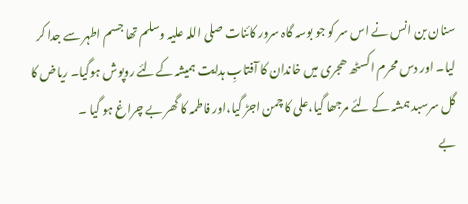سنان بن انس نے اس سر کو جو بوسہ گاہ سرور کائنات صلی اللہ علیہ وسلم تھا جسم اطہر سے جدا کر لیا۔ اور دس محرم اکسٹھ ھجری میں خاندان کا آفتابِ ہدایت ہمیشہ کےلئے روپوش ہوگیا۔ ریاض کا گل سرسبد ہمشہ کے لئے مرجھا گیا،علی کا چمن اجڑ گیا،اور فاطمہ کا گھر بے چراغ ہو گیا ۔
بے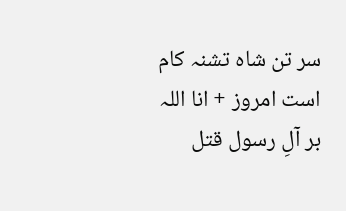سر تن شاہ تشنہ کام است امروز + انا اللہ
بر آلِ رسول قتل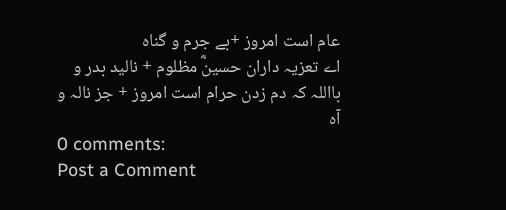عام است امروز +بے جرم و گناہ
اے تعزیہ داران حسینؓ مظلوم + نالید بدر و
بااللہ کہ دم زدن حرام است امروز + جز نالہ و آہ
0 comments:
Post a Comment